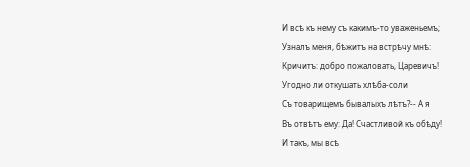И всѣ къ нему съ какимъ-то уваженьемъ;
Узналъ меня, бѣжитъ на встрѣчу мнѣ:
Кричитъ: добро пожаловать, Царевичъ!
Угодно ли откушать хлѣба-соли
Съ товарищемъ бывалыхъ лѣтъ?-- А я
Въ отвѣтъ ему: Да! Счастливой къ обѣду!
И такъ, мы всѣ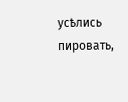усѣлись пировать,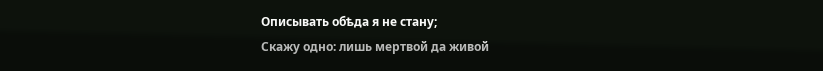Описывать обѣда я не стану;
Скажу одно: лишь мертвой да живой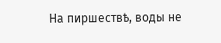На пиршествѣ, воды не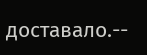доставало.--